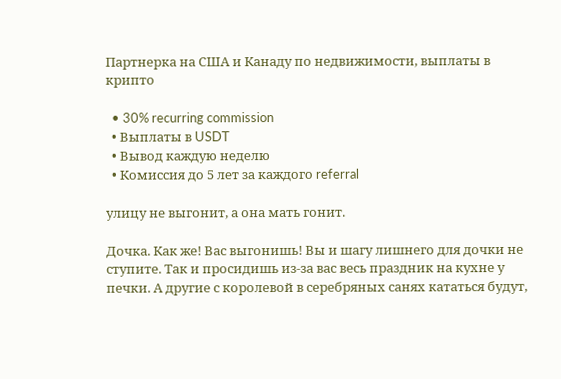Партнерка на США и Канаду по недвижимости, выплаты в крипто

  • 30% recurring commission
  • Выплаты в USDT
  • Вывод каждую неделю
  • Комиссия до 5 лет за каждого referral

улицу не выгонит, а она мать гонит.

Дочка. Как же! Вас выгонишь! Вы и шагу лишнего для дочки не ступите. Так и просидишь из-за вас весь праздник на кухне у печки. А другие с королевой в серебряных санях кататься будут,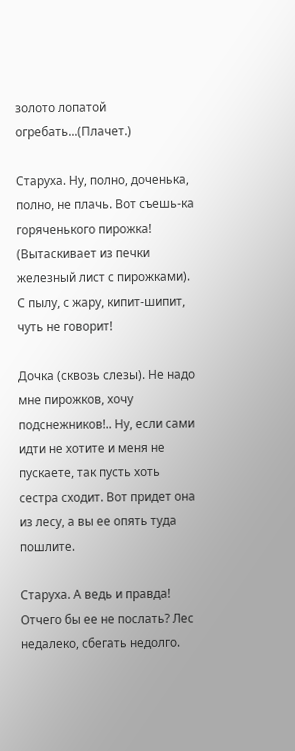золото лопатой огребать...(Плачет.)

Старуха. Ну, полно, доченька, полно, не плачь. Вот съешь-ка горяченького пирожка! (Вытаскивает из печки железный лист с пирожками). С пылу, с жару, кипит-шипит, чуть не говорит!

Дочка (сквозь слезы). Не надо мне пирожков, хочу подснежников!.. Ну, если сами идти не хотите и меня не пускаете, так пусть хоть сестра сходит. Вот придет она из лесу, а вы ее опять туда пошлите.

Старуха. А ведь и правда! Отчего бы ее не послать? Лес недалеко, сбегать недолго.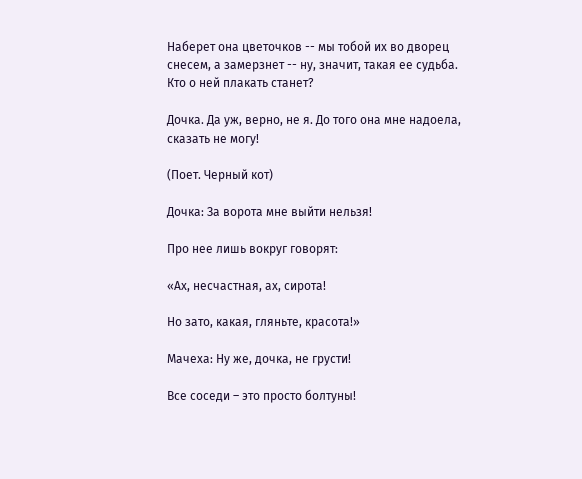Наберет она цветочков -- мы тобой их во дворец снесем, а замерзнет -- ну, значит, такая ее судьба. Кто о ней плакать станет?

Дочка. Да уж, верно, не я. До того она мне надоела, сказать не могу!

(Поет. Черный кот)

Дочка: За ворота мне выйти нельзя!

Про нее лишь вокруг говорят:

«Ах, несчастная, ах, сирота!

Но зато, какая, гляньте, красота!»

Мачеха: Ну же, дочка, не грусти!

Все соседи – это просто болтуны!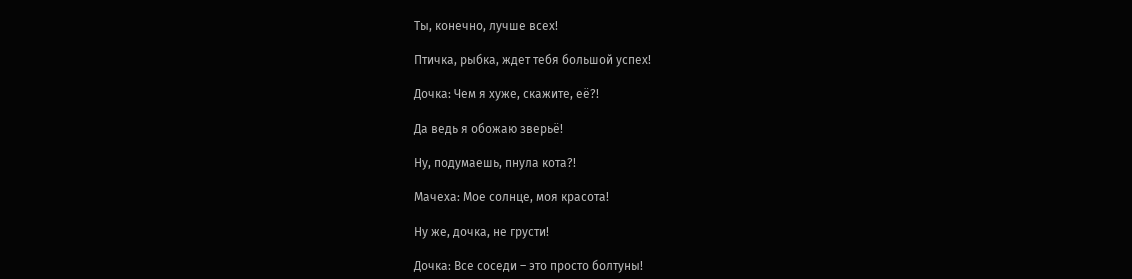Ты, конечно, лучше всех!

Птичка, рыбка, ждет тебя большой успех!

Дочка: Чем я хуже, скажите, её?!

Да ведь я обожаю зверьё!

Ну, подумаешь, пнула кота?!

Мачеха: Мое солнце, моя красота!

Ну же, дочка, не грусти!

Дочка: Все соседи – это просто болтуны!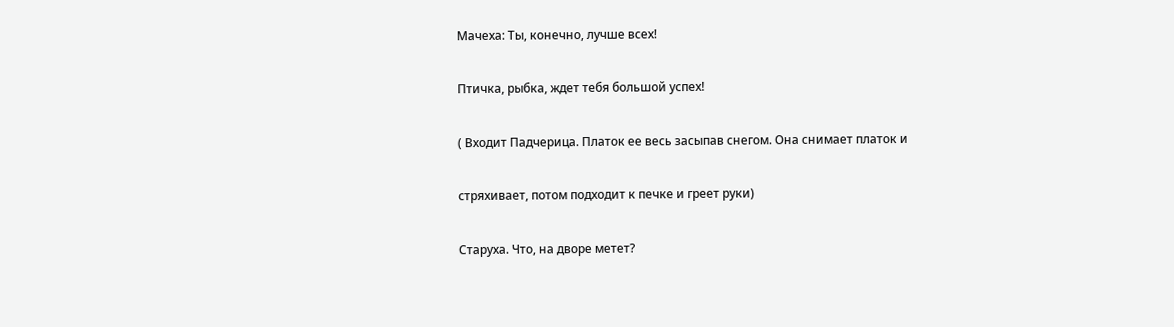Мачеха: Ты, конечно, лучше всех!

Птичка, рыбка, ждет тебя большой успех!

( Входит Падчерица. Платок ее весь засыпав снегом. Она снимает платок и

стряхивает, потом подходит к печке и греет руки)

Старуха. Что, на дворе метет?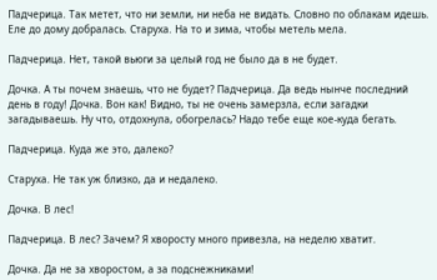Падчерица. Так метет, что ни земли, ни неба не видать. Словно по облакам идешь. Еле до дому добралась. Старуха. На то и зима, чтобы метель мела.

Падчерица. Нет, такой вьюги за целый год не было да в не будет.

Дочка. А ты почем знаешь, что не будет? Падчерица. Да ведь нынче последний день в году! Дочка. Вон как! Видно, ты не очень замерзла, если загадки загадываешь. Ну что, отдохнула, обогрелась? Надо тебе еще кое-куда бегать.

Падчерица. Куда же это, далеко?

Старуха. Не так уж близко, да и недалеко.

Дочка. В лес!

Падчерица. В лес? Зачем? Я хворосту много привезла, на неделю хватит.

Дочка. Да не за хворостом, а за подснежниками!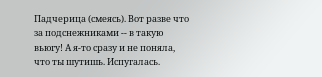Падчерица (смеясь). Вот разве что за подснежниками -- в такую вьюгу! А я-то сразу и не поняла, что ты шутишь. Испугалась.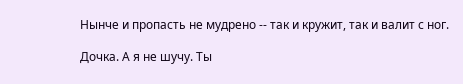Нынче и пропасть не мудрено -- так и кружит, так и валит с ног.

Дочка. А я не шучу. Ты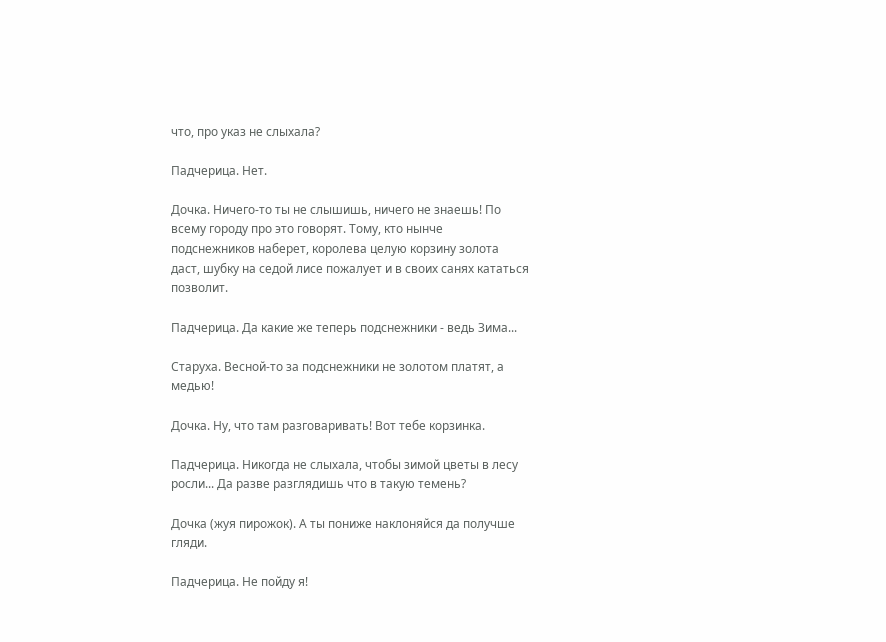что, про указ не слыхала?

Падчерица. Нет.

Дочка. Ничего-то ты не слышишь, ничего не знаешь! По всему городу про это говорят. Тому, кто нынче подснежников наберет, королева целую корзину золота даст, шубку на седой лисе пожалует и в своих санях кататься позволит.

Падчерица. Да какие же теперь подснежники - ведь Зима...

Старуха. Весной-то за подснежники не золотом платят, а медью!

Дочка. Ну, что там разговаривать! Вот тебе корзинка.

Падчерица. Никогда не слыхала, чтобы зимой цветы в лесу росли... Да разве разглядишь что в такую темень?

Дочка (жуя пирожок). А ты пониже наклоняйся да получше гляди.

Падчерица. Не пойду я!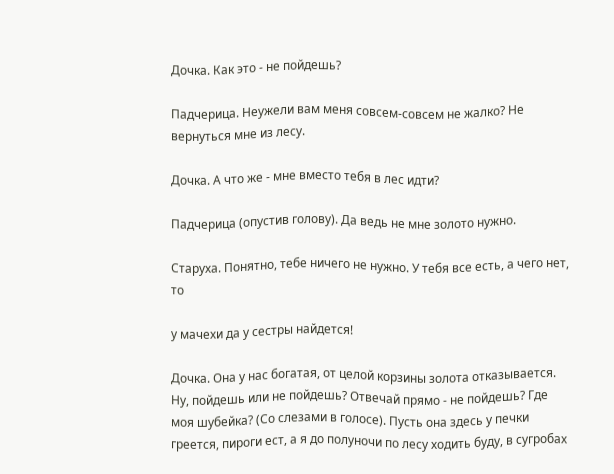Дочка. Как это - не пойдешь?

Падчерица. Неужели вам меня совсем-совсем не жалко? Не вернуться мне из лесу.

Дочка. А что же - мне вместо тебя в лес идти?

Падчерица (опустив голову). Да ведь не мне золото нужно.

Старуха. Понятно, тебе ничего не нужно. У тебя все есть, а чего нет, то

у мачехи да у сестры найдется!

Дочка. Она у нас богатая, от целой корзины золота отказывается. Ну, пойдешь или не пойдешь? Отвечай прямо - не пойдешь? Где моя шубейка? (Со слезами в голосе). Пусть она здесь у печки греется, пироги ест, а я до полуночи по лесу ходить буду, в сугробах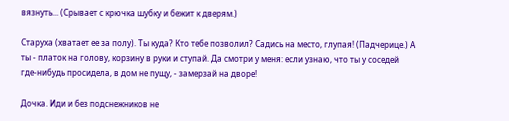вязнуть... (Срывает с крючка шубку и бежит к дверям.)

Старуха (хватает ее за полу). Ты куда? Кто тебе позволил? Садись на место, глупая! (Падчерице.) А ты - платок на голову, корзину в руки и ступай. Да смотри у меня: если узнаю, что ты у соседей где-нибудь просидела, в дом не пущу, - замерзай на дворе!

Дочка. Иди и без подснежников не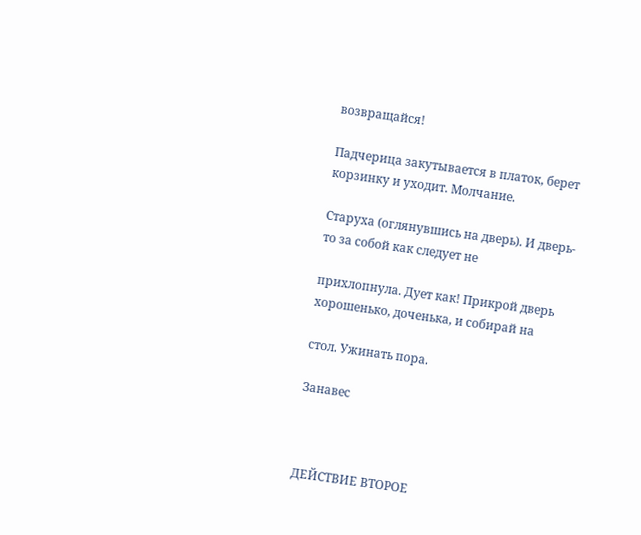возвращайся!

Падчерица закутывается в платок, берет корзинку и уходит. Молчание.

Старуха (оглянувшись на дверь). И дверь-то за собой как следует не

прихлопнула. Дует как! Прикрой дверь хорошенько, доченька, и собирай на

стол. Ужинать пора.

Занавес



ДЕЙСТВИЕ ВТОРОЕ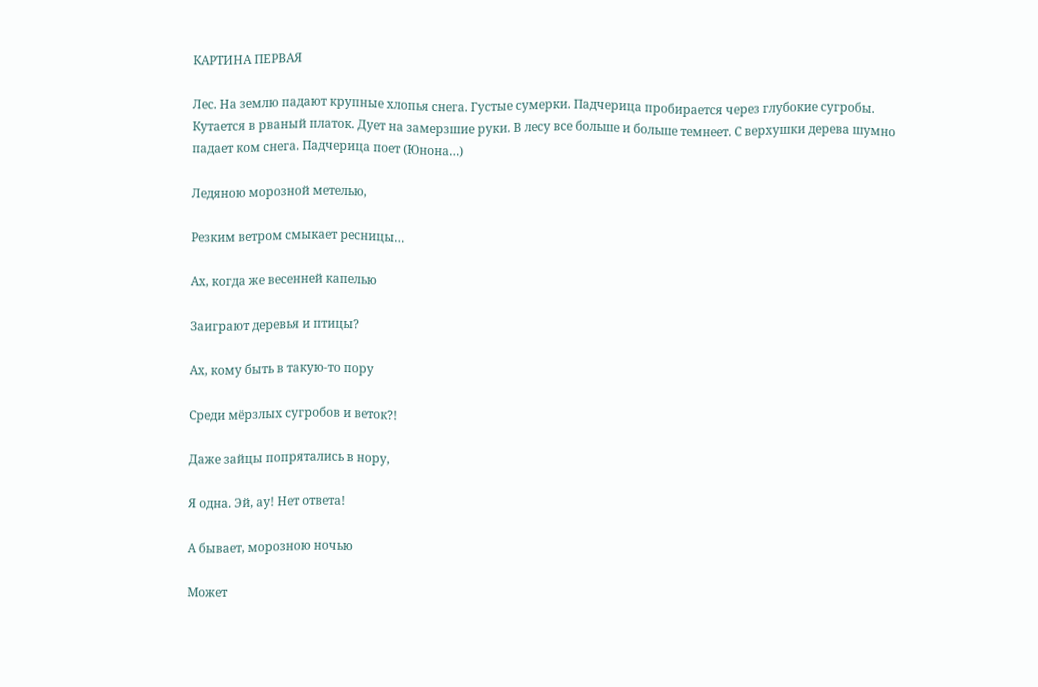КАРТИНА ПЕРВАЯ

Лес. На землю падают крупные хлопья снега. Густые сумерки. Падчерица пробирается через глубокие сугробы. Кутается в рваный платок. Дует на замерзшие руки. В лесу все больше и больше темнеет. С верхушки дерева шумно падает ком снега. Падчерица поет (Юнона…)

Ледяною морозной метелью,

Резким ветром смыкает ресницы…

Ах, когда же весенней капелью

Заиграют деревья и птицы?

Ах, кому быть в такую-то пору

Среди мёрзлых сугробов и веток?!

Даже зайцы попрятались в нору,

Я одна. Эй, ау! Нет ответа!

А бывает, морозною ночью

Может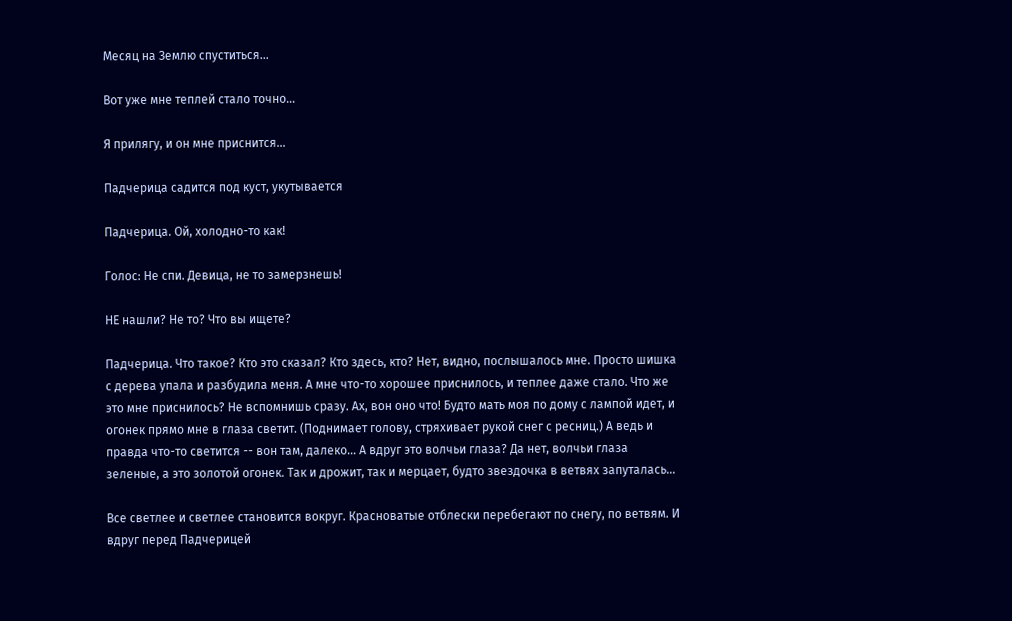Месяц на Землю спуститься…

Вот уже мне теплей стало точно…

Я прилягу, и он мне приснится…

Падчерица садится под куст, укутывается

Падчерица. Ой, холодно-то как!

Голос: Не спи. Девица, не то замерзнешь!

НЕ нашли? Не то? Что вы ищете?

Падчерица. Что такое? Кто это сказал? Кто здесь, кто? Нет, видно, послышалось мне. Просто шишка с дерева упала и разбудила меня. А мне что-то хорошее приснилось, и теплее даже стало. Что же это мне приснилось? Не вспомнишь сразу. Ах, вон оно что! Будто мать моя по дому с лампой идет, и огонек прямо мне в глаза светит. (Поднимает голову, стряхивает рукой снег с ресниц.) А ведь и правда что-то светится -- вон там, далеко... А вдруг это волчьи глаза? Да нет, волчьи глаза зеленые, а это золотой огонек. Так и дрожит, так и мерцает, будто звездочка в ветвях запуталась...

Все светлее и светлее становится вокруг. Красноватые отблески перебегают по снегу, по ветвям. И вдруг перед Падчерицей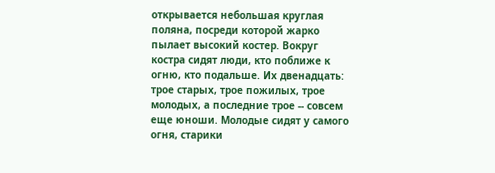открывается небольшая круглая поляна, посреди которой жарко пылает высокий костер. Вокруг костра сидят люди, кто поближе к огню, кто подальше. Их двенадцать: трое старых, трое пожилых, трое молодых, а последние трое -- совсем еще юноши. Молодые сидят у самого огня, старики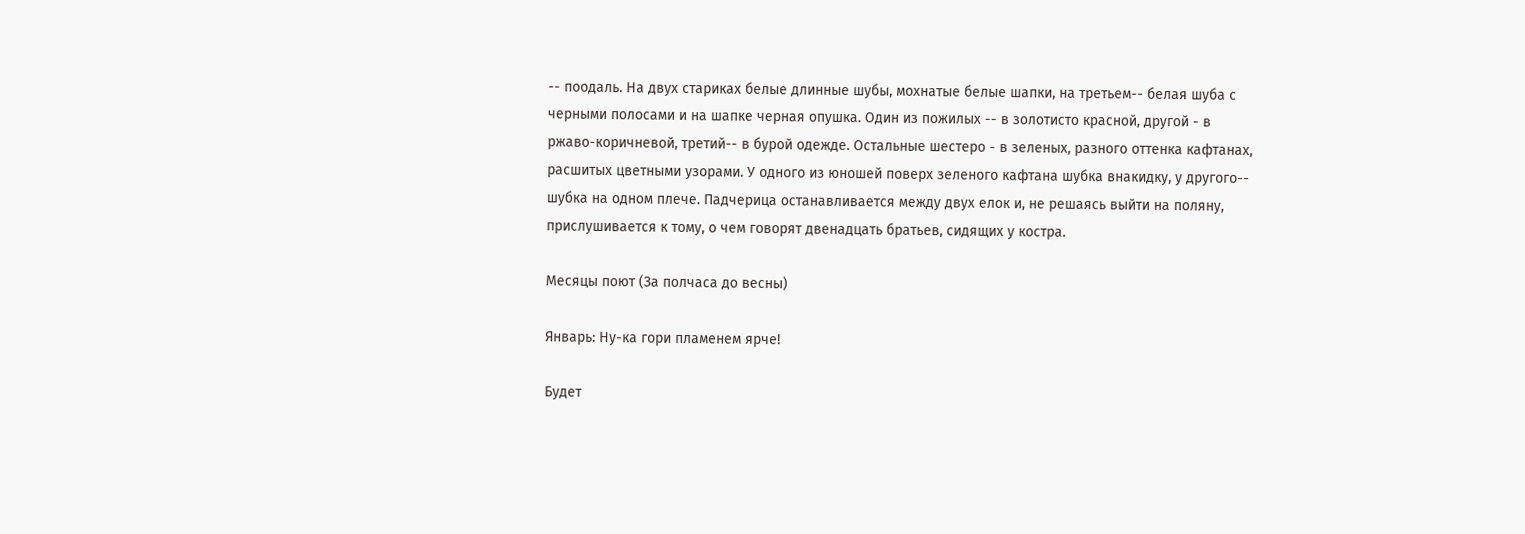-- поодаль. На двух стариках белые длинные шубы, мохнатые белые шапки, на третьем-- белая шуба с черными полосами и на шапке черная опушка. Один из пожилых -- в золотисто красной, другой - в ржаво-коричневой, третий-- в бурой одежде. Остальные шестеро - в зеленых, разного оттенка кафтанах, расшитых цветными узорами. У одного из юношей поверх зеленого кафтана шубка внакидку, у другого-- шубка на одном плече. Падчерица останавливается между двух елок и, не решаясь выйти на поляну, прислушивается к тому, о чем говорят двенадцать братьев, сидящих у костра.

Месяцы поют (За полчаса до весны)

Январь: Ну-ка гори пламенем ярче!

Будет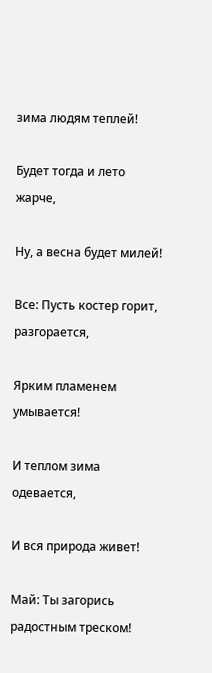зима людям теплей!

Будет тогда и лето жарче,

Ну, а весна будет милей!

Все: Пусть костер горит, разгорается,

Ярким пламенем умывается!

И теплом зима одевается,

И вся природа живет!

Май: Ты загорись радостным треском!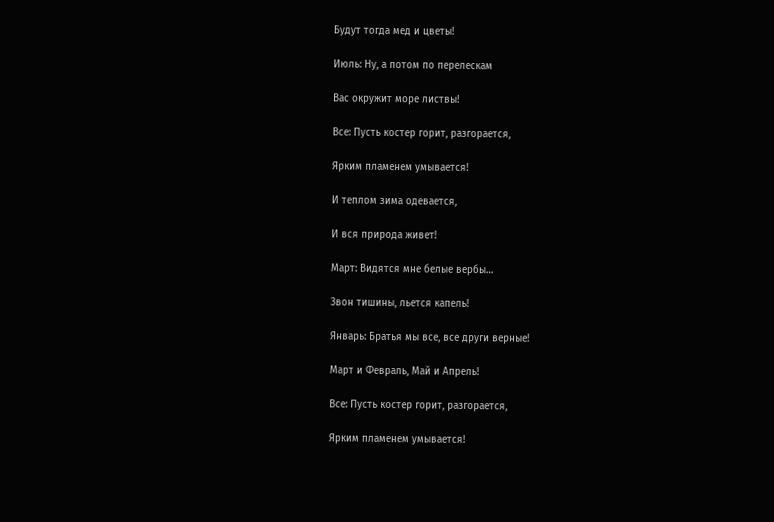Будут тогда мед и цветы!

Июль: Ну, а потом по перелескам

Вас окружит море листвы!

Все: Пусть костер горит, разгорается,

Ярким пламенем умывается!

И теплом зима одевается,

И вся природа живет!

Март: Видятся мне белые вербы…

Звон тишины, льется капель!

Январь: Братья мы все, все други верные!

Март и Февраль, Май и Апрель!

Все: Пусть костер горит, разгорается,

Ярким пламенем умывается!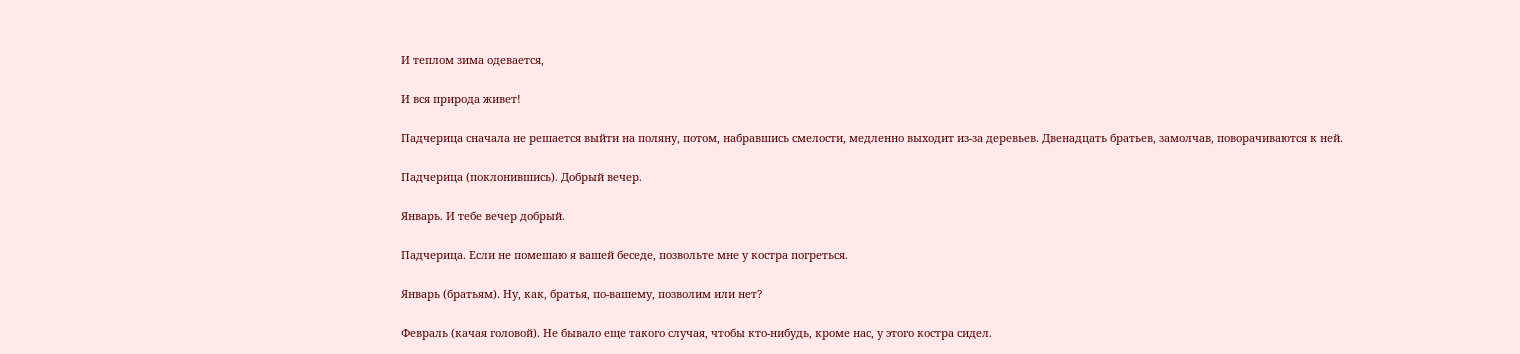И теплом зима одевается,

И вся природа живет!

Падчерица сначала не решается выйти на поляну, потом, набравшись смелости, медленно выходит из-за деревьев. Двенадцать братьев, замолчав, поворачиваются к ней.

Падчерица (поклонившись). Добрый вечер.

Январь. И тебе вечер добрый.

Падчерица. Если не помешаю я вашей беседе, позвольте мне у костра погреться.

Январь (братьям). Ну, как, братья, по-вашему, позволим или нет?

Февраль (качая головой). Не бывало еще такого случая, чтобы кто-нибудь, кроме нас, у этого костра сидел.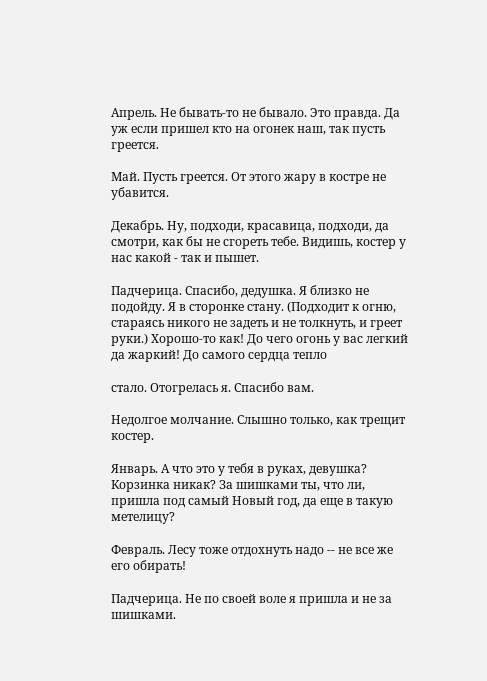Апрель. Не бывать-то не бывало. Это правда. Да уж если пришел кто на огонек наш, так пусть греется.

Май. Пусть греется. От этого жару в костре не убавится.

Декабрь. Ну, подходи, красавица, подходи, да смотри, как бы не сгореть тебе. Видишь, костер у нас какой - так и пышет.

Падчерица. Спасибо, дедушка. Я близко не подойду. Я в сторонке стану. (Подходит к огню, стараясь никого не задеть и не толкнуть, и греет руки.) Хорошо-то как! До чего огонь у вас легкий да жаркий! До самого сердца тепло

стало. Отогрелась я. Спасибо вам.

Недолгое молчание. Слышно только, как трещит костер.

Январь. А что это у тебя в руках, девушка? Корзинка никак? За шишками ты, что ли, пришла под самый Новый год, да еще в такую метелицу?

Февраль. Лесу тоже отдохнуть надо -- не все же его обирать!

Падчерица. Не по своей воле я пришла и не за шишками.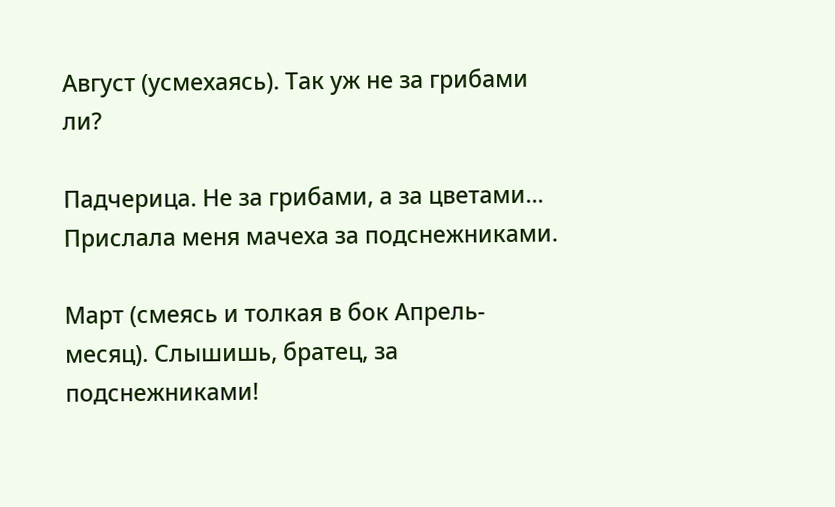Август (усмехаясь). Так уж не за грибами ли?

Падчерица. Не за грибами, а за цветами... Прислала меня мачеха за подснежниками.

Март (смеясь и толкая в бок Апрель-месяц). Слышишь, братец, за подснежниками!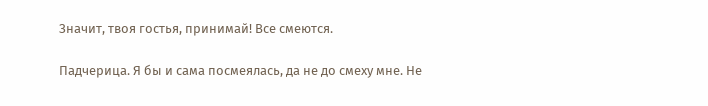Значит, твоя гостья, принимай! Все смеются.

Падчерица. Я бы и сама посмеялась, да не до смеху мне. Не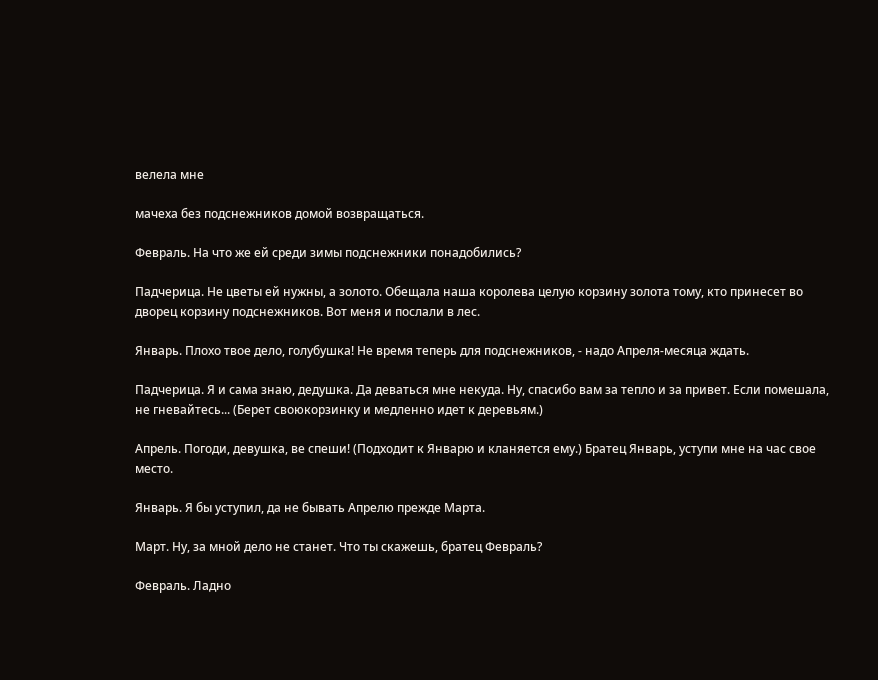велела мне

мачеха без подснежников домой возвращаться.

Февраль. На что же ей среди зимы подснежники понадобились?

Падчерица. Не цветы ей нужны, а золото. Обещала наша королева целую корзину золота тому, кто принесет во дворец корзину подснежников. Вот меня и послали в лес.

Январь. Плохо твое дело, голубушка! Не время теперь для подснежников, - надо Апреля-месяца ждать.

Падчерица. Я и сама знаю, дедушка. Да деваться мне некуда. Ну, спасибо вам за тепло и за привет. Если помешала, не гневайтесь... (Берет своюкорзинку и медленно идет к деревьям.)

Апрель. Погоди, девушка, ве спеши! (Подходит к Январю и кланяется ему.) Братец Январь, уступи мне на час свое место.

Январь. Я бы уступил, да не бывать Апрелю прежде Марта.

Март. Ну, за мной дело не станет. Что ты скажешь, братец Февраль?

Февраль. Ладно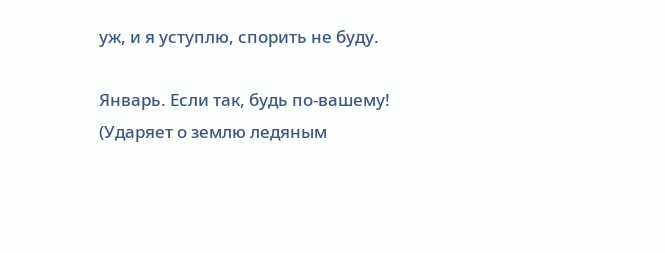уж, и я уступлю, спорить не буду.

Январь. Если так, будь по-вашему! (Ударяет о землю ледяным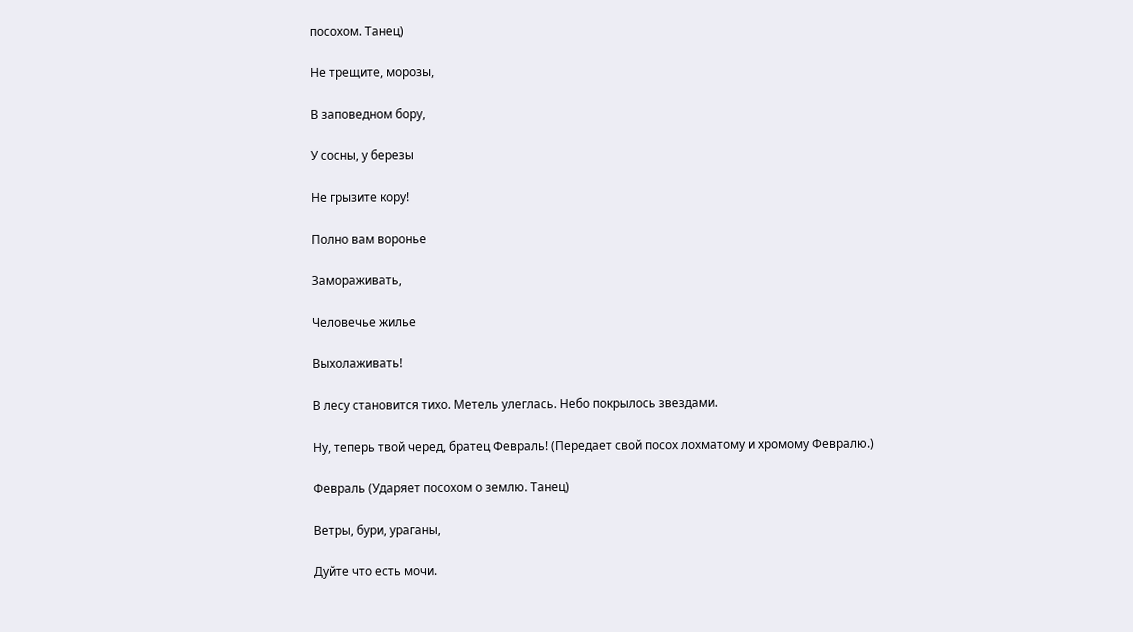посохом. Танец)

Не трещите, морозы,

В заповедном бору,

У сосны, у березы

Не грызите кору!

Полно вам воронье

Замораживать,

Человечье жилье

Выхолаживать!

В лесу становится тихо. Метель улеглась. Небо покрылось звездами.

Ну, теперь твой черед, братец Февраль! (Передает свой посох лохматому и хромому Февралю.)

Февраль (Ударяет посохом о землю. Танец)

Ветры, бури, ураганы,

Дуйте что есть мочи.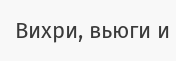Вихри, вьюги и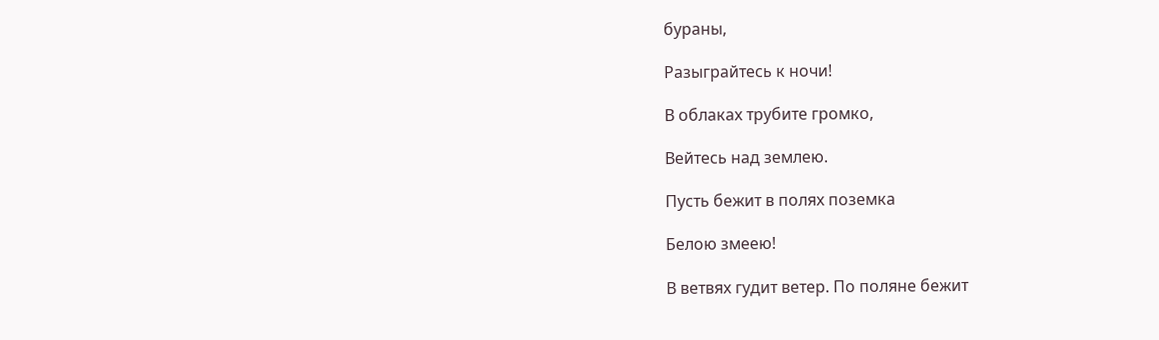бураны,

Разыграйтесь к ночи!

В облаках трубите громко,

Вейтесь над землею.

Пусть бежит в полях поземка

Белою змеею!

В ветвях гудит ветер. По поляне бежит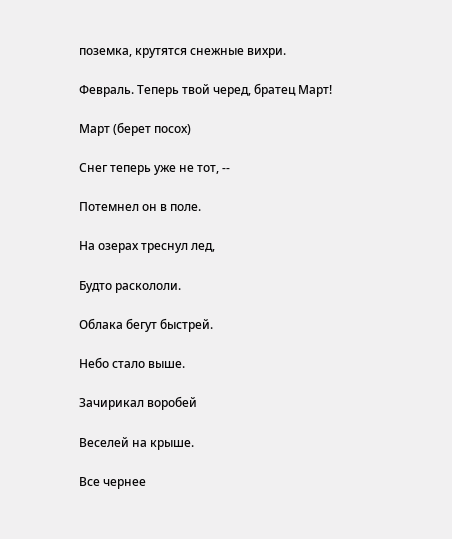поземка, крутятся снежные вихри.

Февраль. Теперь твой черед, братец Март!

Март (берет посох)

Снег теперь уже не тот, --

Потемнел он в поле.

На озерах треснул лед,

Будто раскололи.

Облака бегут быстрей.

Небо стало выше.

Зачирикал воробей

Веселей на крыше.

Все чернее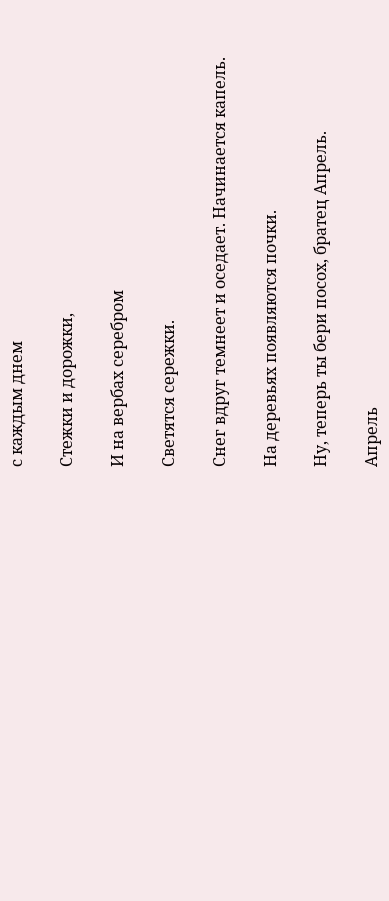с каждым днем

Стежки и дорожки,

И на вербах серебром

Светятся сережки.

Снег вдруг темнеет и оседает. Начинается капель.

На деревьях появляются почки.

Ну, теперь ты бери посох, братец Апрель.

Апрель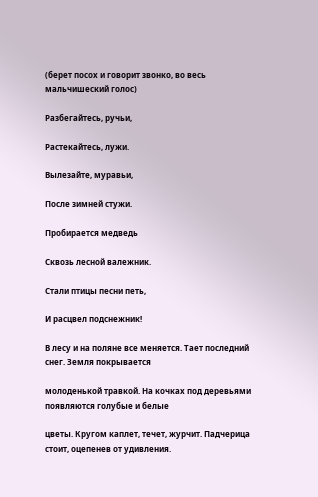(берет посох и говорит звонко, во весь мальчишеский голос)

Разбегайтесь, ручьи,

Растекайтесь, лужи.

Вылезайте, муравьи,

После зимней стужи.

Пробирается медведь

Сквозь лесной валежник.

Стали птицы песни петь,

И расцвел подснежник!

В лесу и на поляне все меняется. Тает последний снег. Земля покрывается

молоденькой травкой. На кочках под деревьями появляются голубые и белые

цветы. Кругом каплет, течет, журчит. Падчерица стоит, оцепенев от удивления.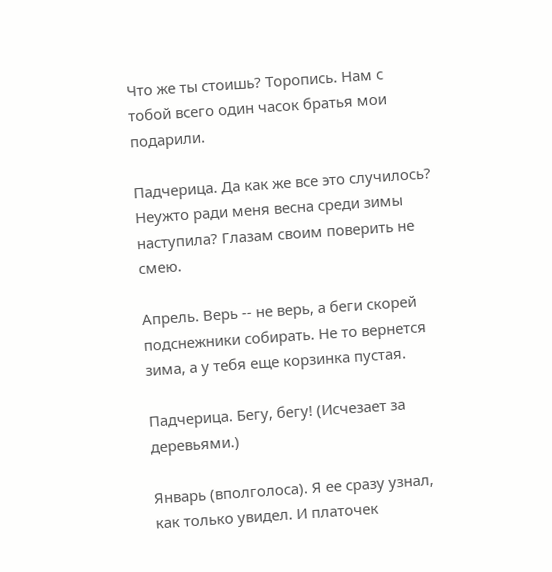Что же ты стоишь? Торопись. Нам с тобой всего один часок братья мои подарили.

Падчерица. Да как же все это случилось? Неужто ради меня весна среди зимы наступила? Глазам своим поверить не смею.

Апрель. Верь -- не верь, а беги скорей подснежники собирать. Не то вернется зима, а у тебя еще корзинка пустая.

Падчерица. Бегу, бегу! (Исчезает за деревьями.)

Январь (вполголоса). Я ее сразу узнал, как только увидел. И платочек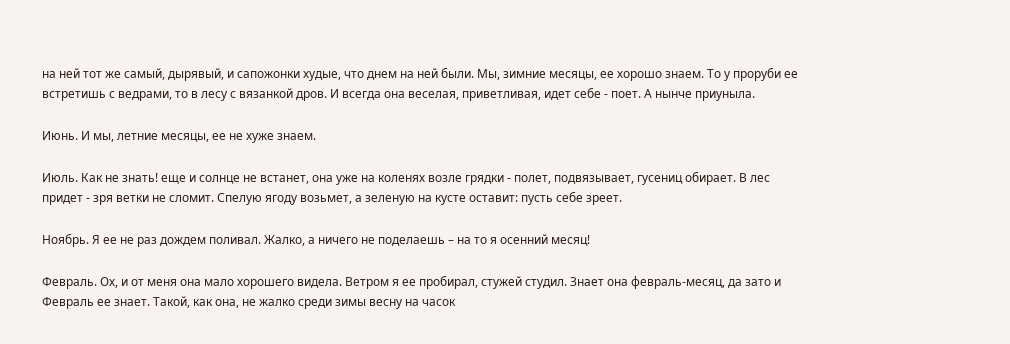на ней тот же самый, дырявый, и сапожонки худые, что днем на ней были. Мы, зимние месяцы, ее хорошо знаем. То у проруби ее встретишь с ведрами, то в лесу с вязанкой дров. И всегда она веселая, приветливая, идет себе - поет. А нынче приуныла.

Июнь. И мы, летние месяцы, ее не хуже знаем.

Июль. Как не знать! еще и солнце не встанет, она уже на коленях возле грядки - полет, подвязывает, гусениц обирает. В лес придет - зря ветки не сломит. Спелую ягоду возьмет, а зеленую на кусте оставит: пусть себе зреет.

Ноябрь. Я ее не раз дождем поливал. Жалко, а ничего не поделаешь – на то я осенний месяц!

Февраль. Ох, и от меня она мало хорошего видела. Ветром я ее пробирал, стужей студил. Знает она февраль-месяц, да зато и Февраль ее знает. Такой, как она, не жалко среди зимы весну на часок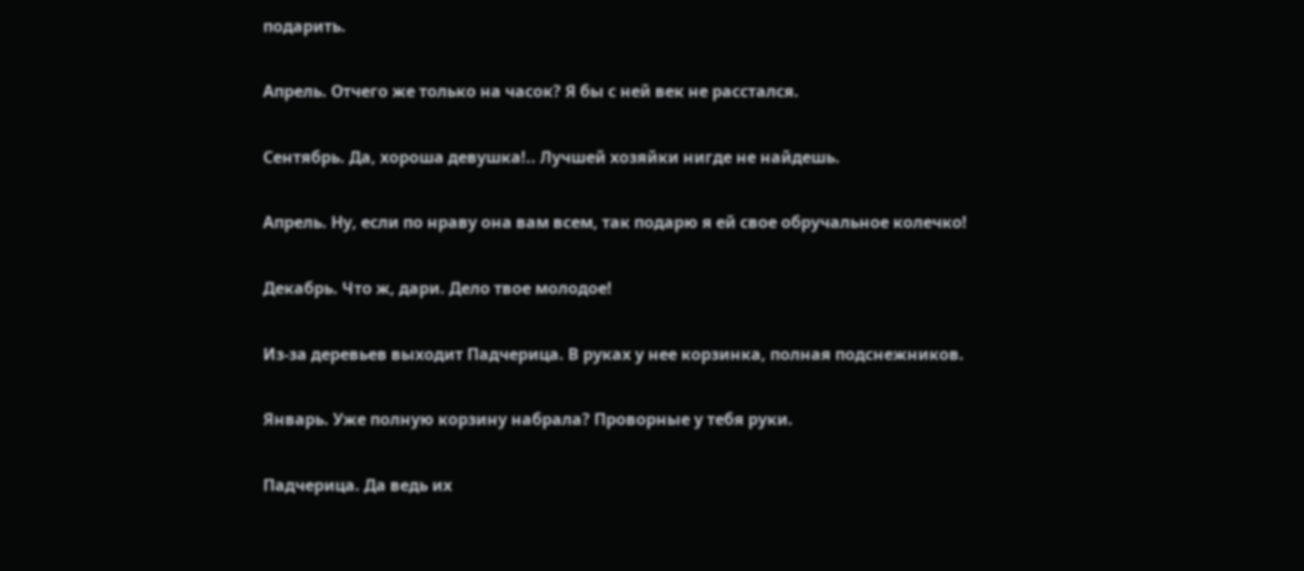подарить.

Апрель. Отчего же только на часок? Я бы с ней век не расстался.

Сентябрь. Да, хороша девушка!.. Лучшей хозяйки нигде не найдешь.

Апрель. Ну, если по нраву она вам всем, так подарю я ей свое обручальное колечко!

Декабрь. Что ж, дари. Дело твое молодое!

Из-за деревьев выходит Падчерица. В руках у нее корзинка, полная подснежников.

Январь. Уже полную корзину набрала? Проворные у тебя руки.

Падчерица. Да ведь их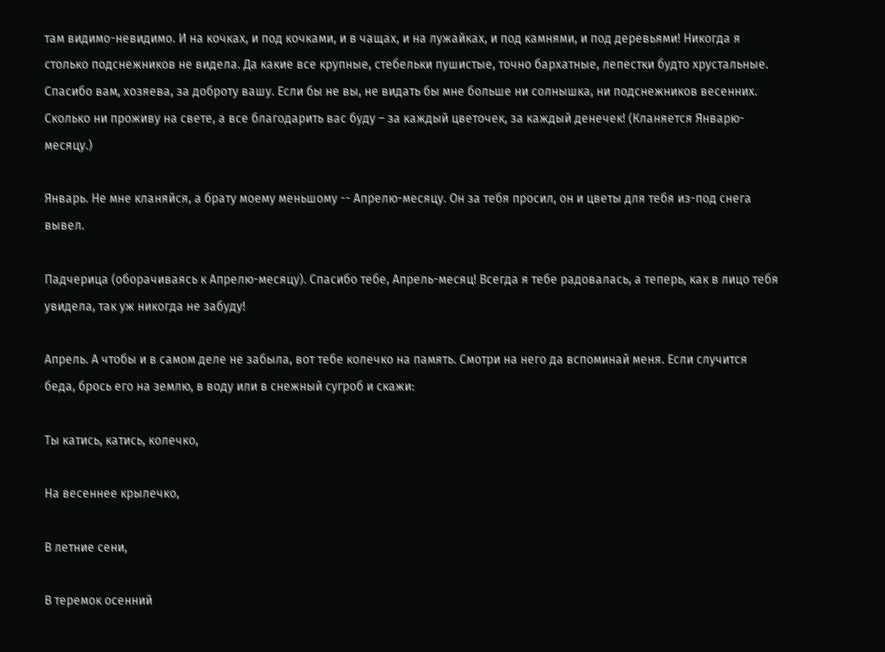там видимо-невидимо. И на кочках, и под кочками, и в чащах, и на лужайках, и под камнями, и под деревьями! Никогда я столько подснежников не видела. Да какие все крупные, стебельки пушистые, точно бархатные, лепестки будто хрустальные. Спасибо вам, хозяева, за доброту вашу. Если бы не вы, не видать бы мне больше ни солнышка, ни подснежников весенних. Сколько ни проживу на свете, а все благодарить вас буду – за каждый цветочек, за каждый денечек! (Кланяется Январю-месяцу.)

Январь. Не мне кланяйся, а брату моему меньшому -- Апрелю-месяцу. Он за тебя просил, он и цветы для тебя из-под снега вывел.

Падчерица (оборачиваясь к Апрелю-месяцу). Спасибо тебе, Апрель-месяц! Всегда я тебе радовалась, а теперь, как в лицо тебя увидела, так уж никогда не забуду!

Апрель. А чтобы и в самом деле не забыла, вот тебе колечко на память. Смотри на него да вспоминай меня. Если случится беда, брось его на землю, в воду или в снежный сугроб и скажи:

Ты катись, катись, колечко,

На весеннее крылечко,

В летние сени,

В теремок осенний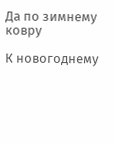Да по зимнему ковру

К новогоднему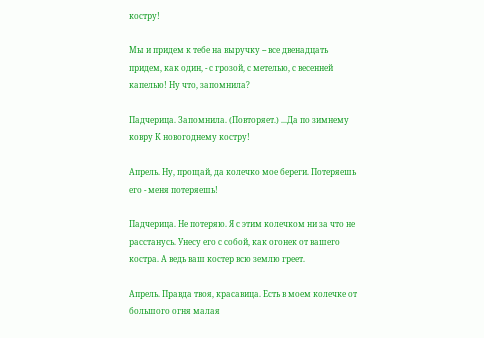костру!

Мы и придем к тебе на выручку -- все двенадцать придем, как один, - с грозой, с метелью, с весенней капелью! Ну что, запомнила?

Падчерица. Запомнила. (Повторяет.) ...Да по зимнему ковру К новогоднему костру!

Апрель. Ну, прощай, да колечко мое береги. Потеряешь его - меня потеряешь!

Падчерица. Не потеряю. Я с этим колечком ни за что не расстанусь. Унесу его с собой, как огонек от вашего костра. А ведь ваш костер всю землю греет.

Апрель. Правда твоя, красавица. Есть в моем колечке от большого огня малая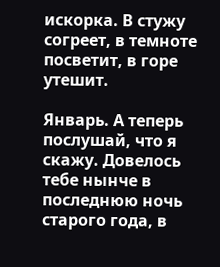искорка. В стужу согреет, в темноте посветит, в горе утешит.

Январь. А теперь послушай, что я скажу. Довелось тебе нынче в последнюю ночь старого года, в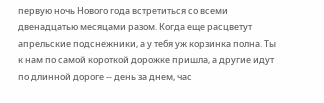первую ночь Нового года встретиться со всеми двенадцатью месяцами разом. Когда еще расцветут апрельские подснежники, а у тебя уж корзинка полна. Ты к нам по самой короткой дорожке пришла, а другие идут по длинной дороге -- день за днем, час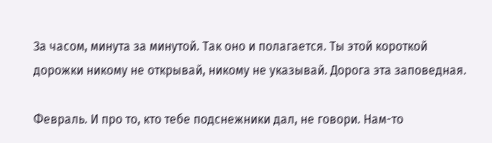За часом, минута за минутой. Так оно и полагается. Ты этой короткой дорожки никому не открывай, никому не указывай. Дорога эта заповедная.

Февраль. И про то, кто тебе подснежники дал, не говори. Нам-то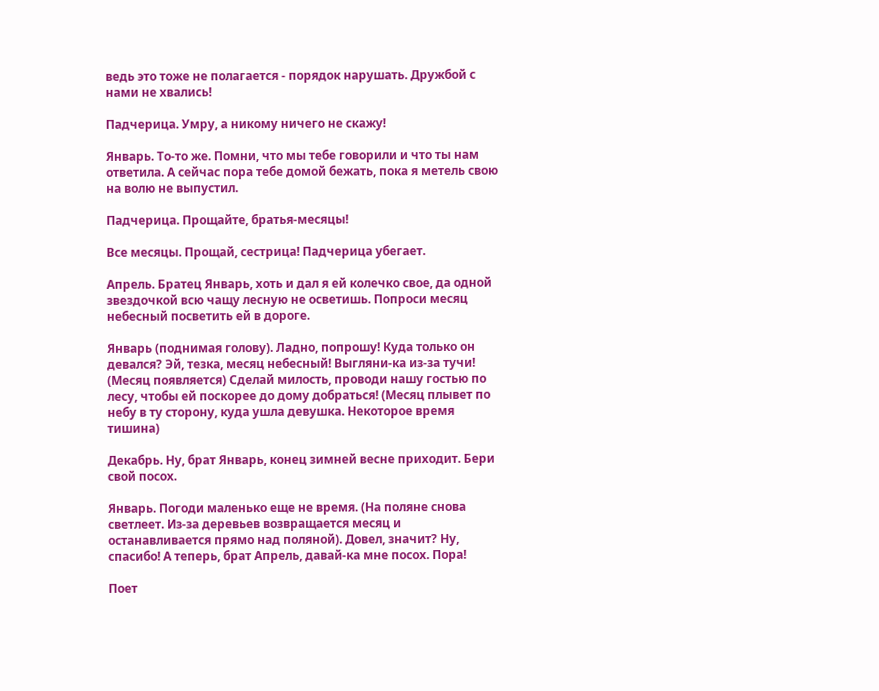ведь это тоже не полагается - порядок нарушать. Дружбой с нами не хвались!

Падчерица. Умру, а никому ничего не скажу!

Январь. То-то же. Помни, что мы тебе говорили и что ты нам ответила. А сейчас пора тебе домой бежать, пока я метель свою на волю не выпустил.

Падчерица. Прощайте, братья-месяцы!

Все месяцы. Прощай, сестрица! Падчерица убегает.

Апрель. Братец Январь, хоть и дал я ей колечко свое, да одной звездочкой всю чащу лесную не осветишь. Попроси месяц небесный посветить ей в дороге.

Январь (поднимая голову). Ладно, попрошу! Куда только он девался? Эй, тезка, месяц небесный! Выгляни-ка из-за тучи! (Месяц появляется) Сделай милость, проводи нашу гостью по лесу, чтобы ей поскорее до дому добраться! (Месяц плывет по небу в ту сторону, куда ушла девушка. Некоторое время тишина)

Декабрь. Ну, брат Январь, конец зимней весне приходит. Бери свой посох.

Январь. Погоди маленько еще не время. (На поляне снова светлеет. Из-за деревьев возвращается месяц и останавливается прямо над поляной). Довел, значит? Ну, спасибо! А теперь, брат Апрель, давай-ка мне посох. Пора!

Поет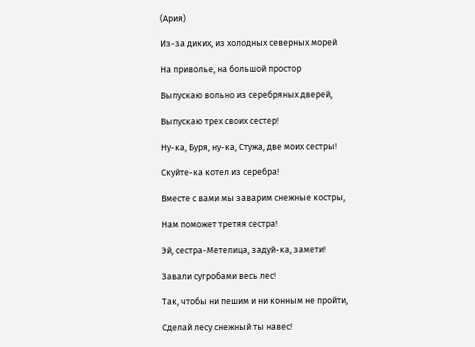(Ария)

Из-за диких, из холодных северных морей

На приволье, на большой простор

Выпускаю вольно из серебряных дверей,

Выпускаю трех своих сестер!

Ну-ка, Буря, ну-ка, Стужа, две моих сестры!

Скуйте-ка котел из серебра!

Вместе с вами мы заварим снежные костры,

Нам поможет третяя сестра!

Эй, сестра-Метелица, задуй-ка, замети!

Завали сугробами весь лес!

Так, чтобы ни пешим и ни конным не пройти,

Сделай лесу снежный ты навес!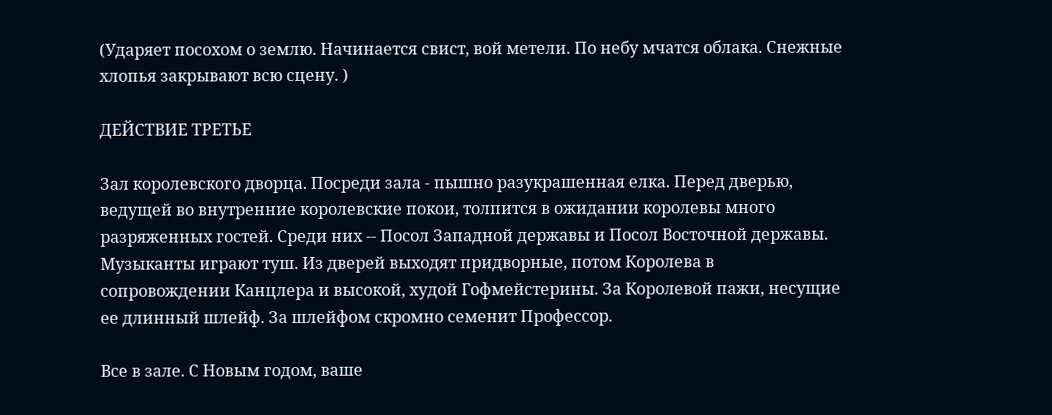(Ударяет посохом о землю. Начинается свист, вой метели. По небу мчатся облака. Снежные хлопья закрывают всю сцену. )

ДЕЙСТВИЕ ТРЕТЬЕ

Зал королевского дворца. Посреди зала - пышно разукрашенная елка. Перед дверью, ведущей во внутренние королевские покои, толпится в ожидании королевы много разряженных гостей. Среди них -- Посол Западной державы и Посол Восточной державы. Музыканты играют туш. Из дверей выходят придворные, потом Королева в сопровождении Канцлера и высокой, худой Гофмейстерины. За Королевой пажи, несущие ее длинный шлейф. За шлейфом скромно семенит Профессор.

Все в зале. С Новым годом, ваше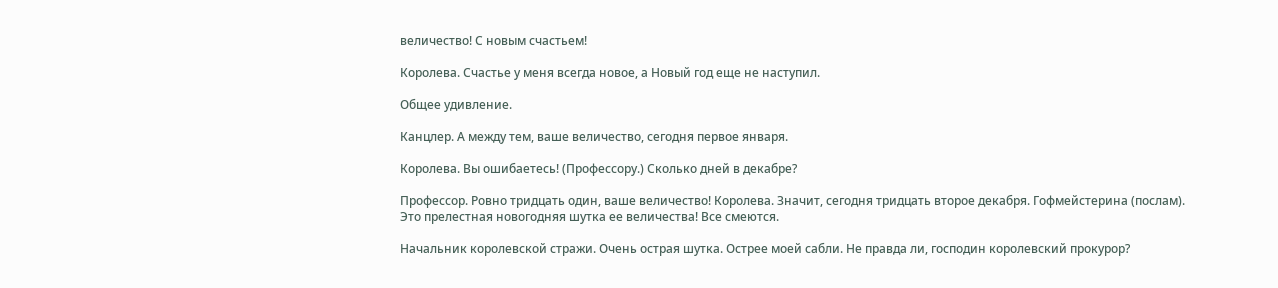величество! С новым счастьем!

Королева. Счастье у меня всегда новое, а Новый год еще не наступил.

Общее удивление.

Канцлер. А между тем, ваше величество, сегодня первое января.

Королева. Вы ошибаетесь! (Профессору.) Сколько дней в декабре?

Профессор. Ровно тридцать один, ваше величество! Королева. Значит, сегодня тридцать второе декабря. Гофмейстерина (послам). Это прелестная новогодняя шутка ее величества! Все смеются.

Начальник королевской стражи. Очень острая шутка. Острее моей сабли. Не правда ли, господин королевский прокурор?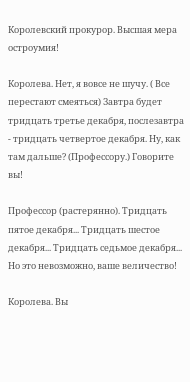Королевский прокурор. Высшая мера остроумия!

Королева. Нет, я вовсе не шучу. ( Все перестают смеяться) Завтра будет тридцать третье декабря, послезавтра - тридцать четвертое декабря. Ну, как там дальше? (Профессору.) Говорите вы!

Профессор (растерянно). Тридцать пятое декабря... Тридцать шестое декабря... Тридцать седьмое декабря... Но это невозможно, ваше величество!

Королева. Вы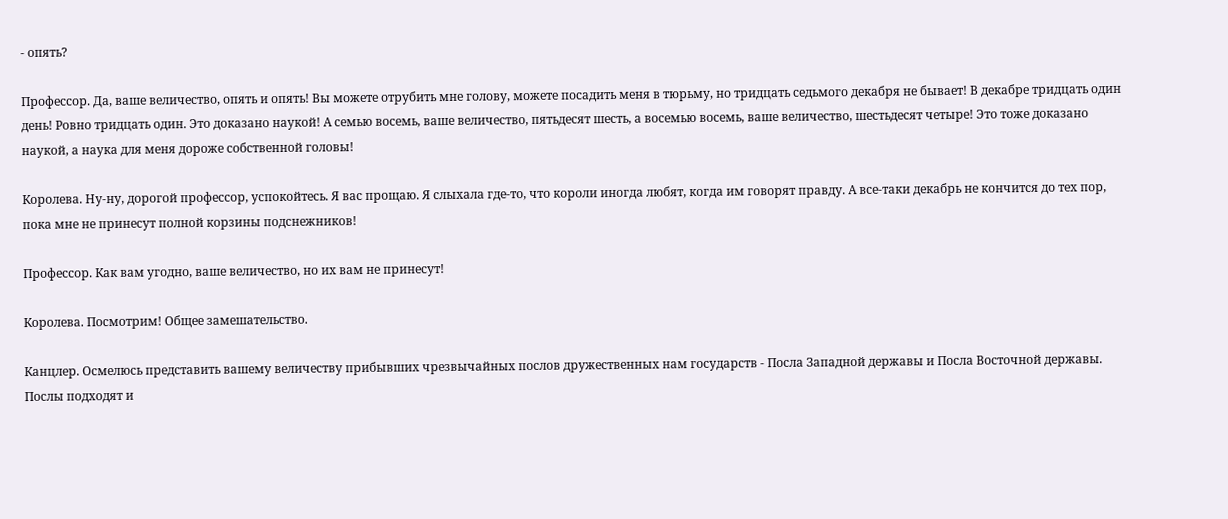- опять?

Профессор. Да, ваше величество, опять и опять! Вы можете отрубить мне голову, можете посадить меня в тюрьму, но тридцать седьмого декабря не бывает! В декабре тридцать один день! Ровно тридцать один. Это доказано наукой! А семью восемь, ваше величество, пятьдесят шесть, а восемью восемь, ваше величество, шестьдесят четыре! Это тоже доказано наукой, а наука для меня дороже собственной головы!

Королева. Ну-ну, дорогой профессор, успокойтесь. Я вас прощаю. Я слыхала где-то, что короли иногда любят, когда им говорят правду. А все-таки декабрь не кончится до тех пор, пока мне не принесут полной корзины подснежников!

Профессор. Как вам угодно, ваше величество, но их вам не принесут!

Королева. Посмотрим! Общее замешательство.

Канцлер. Осмелюсь представить вашему величеству прибывших чрезвычайных послов дружественных нам государств - Посла Западной державы и Посла Восточной державы. Послы подходят и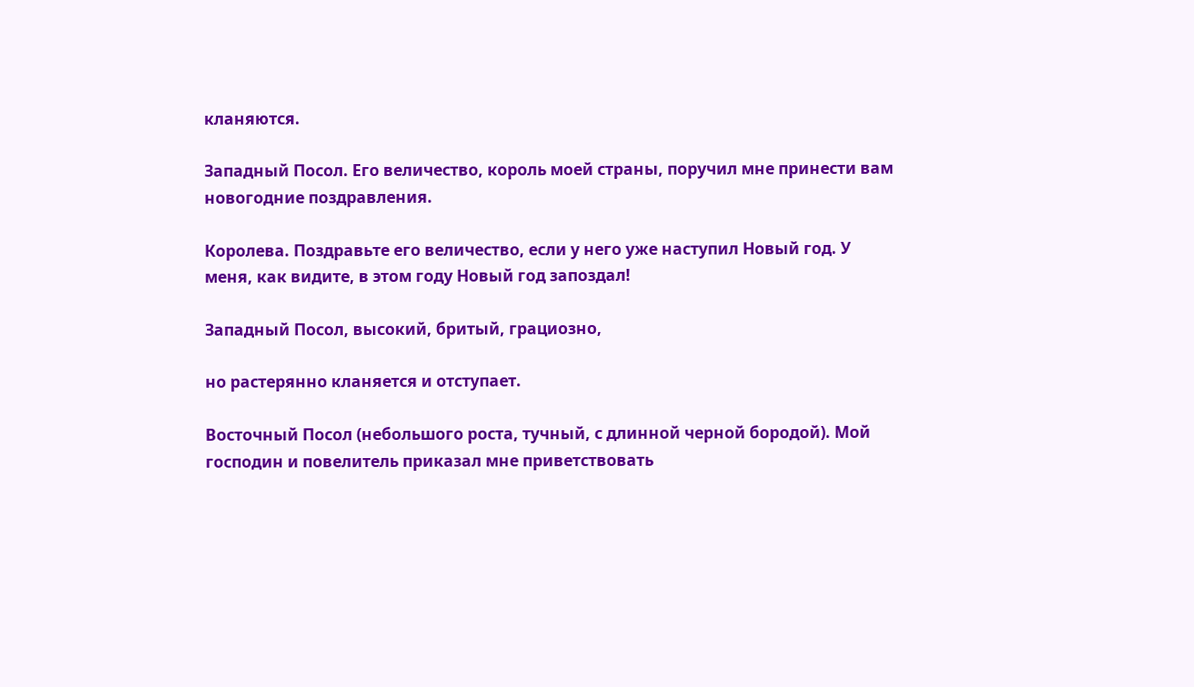кланяются.

Западный Посол. Его величество, король моей страны, поручил мне принести вам новогодние поздравления.

Королева. Поздравьте его величество, если у него уже наступил Новый год. У меня, как видите, в этом году Новый год запоздал!

Западный Посол, высокий, бритый, грациозно,

но растерянно кланяется и отступает.

Восточный Посол (небольшого роста, тучный, с длинной черной бородой). Мой господин и повелитель приказал мне приветствовать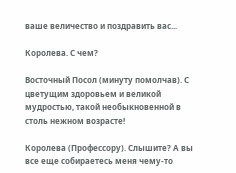ваше величество и поздравить вас...

Королева. С чем?

Восточный Посол (минуту помолчав). С цветущим здоровьем и великой мудростью, такой необыкновенной в столь нежном возрасте!

Королева (Профессору). Слышите? А вы все еще собираетесь меня чему-то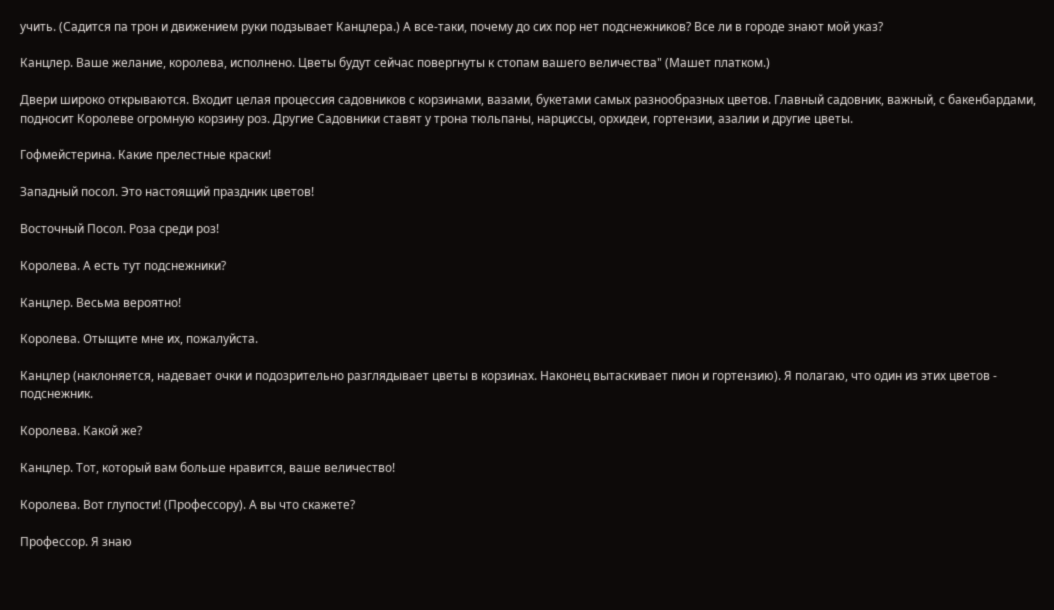учить. (Садится па трон и движением руки подзывает Канцлера.) А все-таки, почему до сих пор нет подснежников? Все ли в городе знают мой указ?

Канцлер. Ваше желание, королева, исполнено. Цветы будут сейчас повергнуты к стопам вашего величества" (Машет платком.)

Двери широко открываются. Входит целая процессия садовников с корзинами, вазами, букетами самых разнообразных цветов. Главный садовник, важный, с бакенбардами, подносит Королеве огромную корзину роз. Другие Садовники ставят у трона тюльпаны, нарциссы, орхидеи, гортензии, азалии и другие цветы.

Гофмейстерина. Какие прелестные краски!

Западный посол. Это настоящий праздник цветов!

Восточный Посол. Роза среди роз!

Королева. А есть тут подснежники?

Канцлер. Весьма вероятно!

Королева. Отыщите мне их, пожалуйста.

Канцлер (наклоняется, надевает очки и подозрительно разглядывает цветы в корзинах. Наконец вытаскивает пион и гортензию). Я полагаю, что один из этих цветов - подснежник.

Королева. Какой же?

Канцлер. Тот, который вам больше нравится, ваше величество!

Королева. Вот глупости! (Профессору). А вы что скажете?

Профессор. Я знаю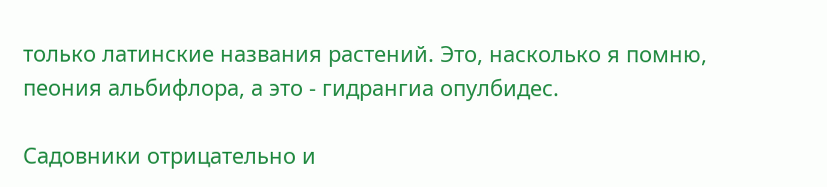только латинские названия растений. Это, насколько я помню, пеония альбифлора, а это - гидрангиа опулбидес.

Садовники отрицательно и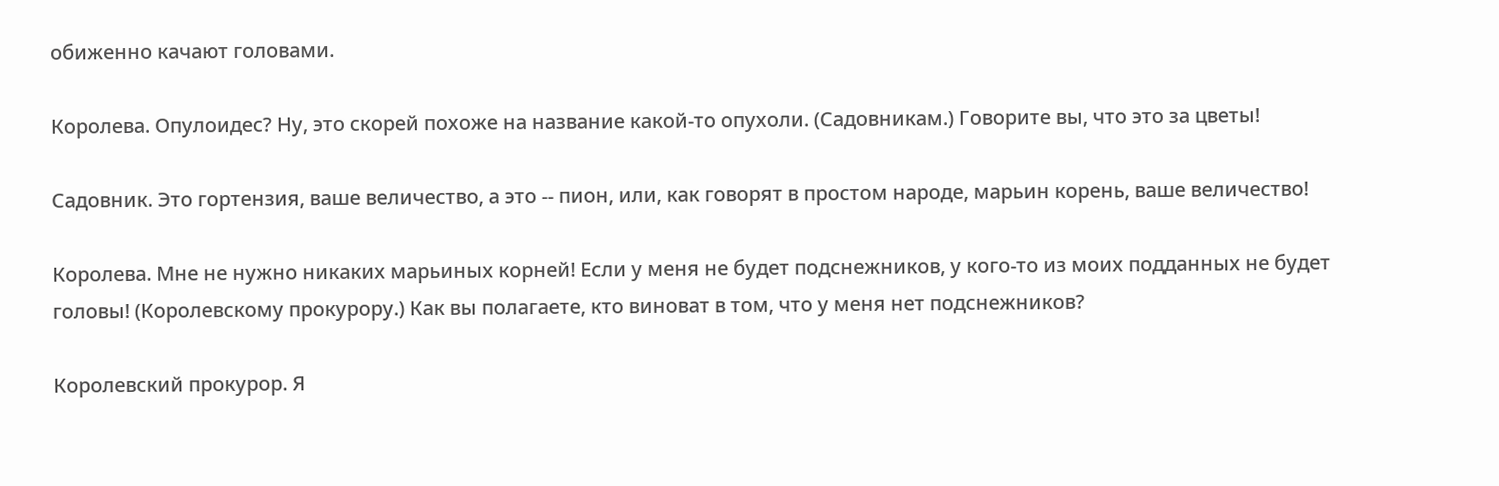обиженно качают головами.

Королева. Опулоидес? Ну, это скорей похоже на название какой-то опухоли. (Садовникам.) Говорите вы, что это за цветы!

Садовник. Это гортензия, ваше величество, а это -- пион, или, как говорят в простом народе, марьин корень, ваше величество!

Королева. Мне не нужно никаких марьиных корней! Если у меня не будет подснежников, у кого-то из моих подданных не будет головы! (Королевскому прокурору.) Как вы полагаете, кто виноват в том, что у меня нет подснежников?

Королевский прокурор. Я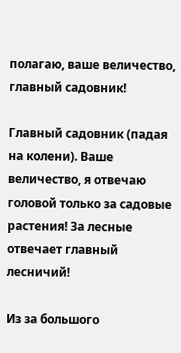полагаю, ваше величество, главный садовник!

Главный садовник (падая на колени). Ваше величество, я отвечаю головой только за садовые растения! За лесные отвечает главный лесничий!

Из за большого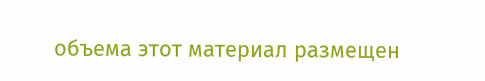объема этот материал размещен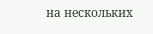на нескольких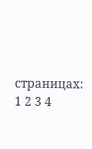страницах:
1 2 3 4